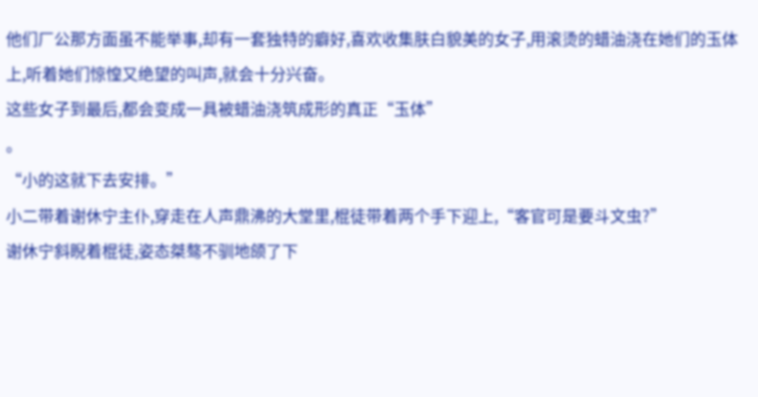他们厂公那方面虽不能举事,却有一套独特的癖好,喜欢收集肤白貌美的女子,用滚烫的蜡油浇在她们的玉体上,听着她们惊惶又绝望的叫声,就会十分兴奋。
这些女子到最后,都会变成一具被蜡油浇筑成形的真正“玉体”
。
“小的这就下去安排。”
小二带着谢休宁主仆,穿走在人声鼎沸的大堂里,棍徒带着两个手下迎上,“客官可是要斗文虫?”
谢休宁斜睨着棍徒,姿态桀骜不驯地颌了下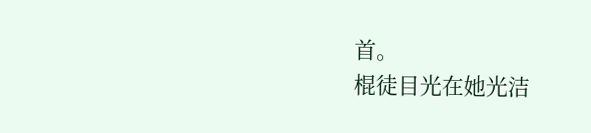首。
棍徒目光在她光洁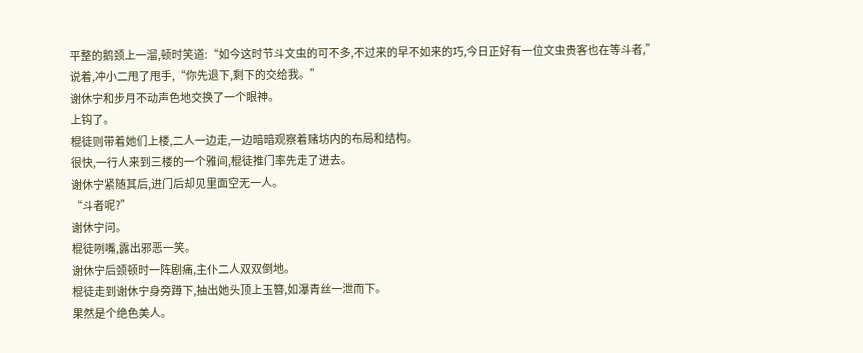平整的鹅颈上一溜,顿时笑道:“如今这时节斗文虫的可不多,不过来的早不如来的巧,今日正好有一位文虫贵客也在等斗者,”
说着,冲小二甩了甩手,“你先退下,剩下的交给我。”
谢休宁和步月不动声色地交换了一个眼神。
上钩了。
棍徒则带着她们上楼,二人一边走,一边暗暗观察着赌坊内的布局和结构。
很快,一行人来到三楼的一个雅间,棍徒推门率先走了进去。
谢休宁紧随其后,进门后却见里面空无一人。
“斗者呢?”
谢休宁问。
棍徒咧嘴,露出邪恶一笑。
谢休宁后颈顿时一阵剧痛,主仆二人双双倒地。
棍徒走到谢休宁身旁蹲下,抽出她头顶上玉簪,如瀑青丝一泄而下。
果然是个绝色美人。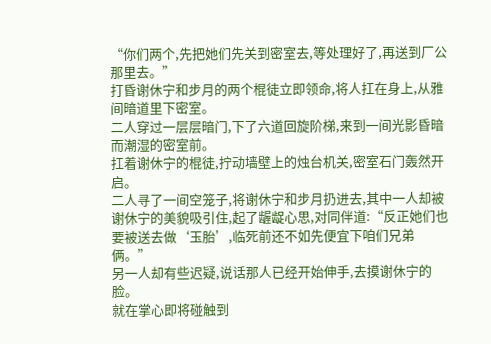“你们两个,先把她们先关到密室去,等处理好了,再送到厂公那里去。”
打昏谢休宁和步月的两个棍徒立即领命,将人扛在身上,从雅间暗道里下密室。
二人穿过一层层暗门,下了六道回旋阶梯,来到一间光影昏暗而潮湿的密室前。
扛着谢休宁的棍徒,拧动墙壁上的烛台机关,密室石门轰然开启。
二人寻了一间空笼子,将谢休宁和步月扔进去,其中一人却被谢休宁的美貌吸引住,起了龌龊心思,对同伴道:“反正她们也要被送去做‘玉胎’,临死前还不如先便宜下咱们兄弟俩。”
另一人却有些迟疑,说话那人已经开始伸手,去摸谢休宁的脸。
就在掌心即将碰触到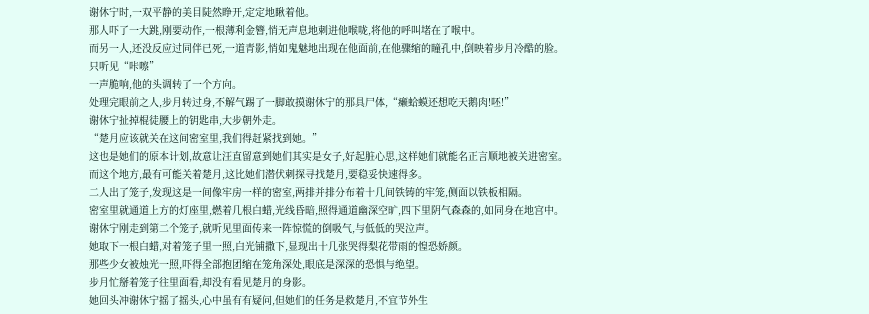谢休宁时,一双平静的美目陡然睁开,定定地瞅着他。
那人吓了一大跳,刚要动作,一根薄利金簪,悄无声息地刺进他喉咙,将他的呼叫堵在了喉中。
而另一人,还没反应过同伴已死,一道青影,悄如鬼魅地出现在他面前,在他骤缩的瞳孔中,倒映着步月冷酷的脸。
只听见“咔嚓”
一声脆响,他的头调转了一个方向。
处理完眼前之人,步月转过身,不解气踢了一脚敢摸谢休宁的那具尸体,“癞蛤蟆还想吃天鹅肉!呸!”
谢休宁扯掉棍徒腰上的钥匙串,大步朝外走。
“楚月应该就关在这间密室里,我们得赶紧找到她。”
这也是她们的原本计划,故意让汪直留意到她们其实是女子,好起脏心思,这样她们就能名正言顺地被关进密室。
而这个地方,最有可能关着楚月,这比她们潜伏刺探寻找楚月,要稳妥快速得多。
二人出了笼子,发现这是一间像牢房一样的密室,两排并排分布着十几间铁铸的牢笼,侧面以铁板相隔。
密室里就通道上方的灯座里,燃着几根白蜡,光线昏暗,照得通道幽深空旷,四下里阴气森森的,如同身在地宫中。
谢休宁刚走到第二个笼子,就听见里面传来一阵惊慌的倒吸气,与低低的哭泣声。
她取下一根白蜡,对着笼子里一照,白光铺撒下,显现出十几张哭得梨花带雨的惶恐娇颜。
那些少女被烛光一照,吓得全部抱团缩在笼角深处,眼底是深深的恐惧与绝望。
步月忙掰着笼子往里面看,却没有看见楚月的身影。
她回头冲谢休宁摇了摇头,心中虽有有疑问,但她们的任务是救楚月,不宜节外生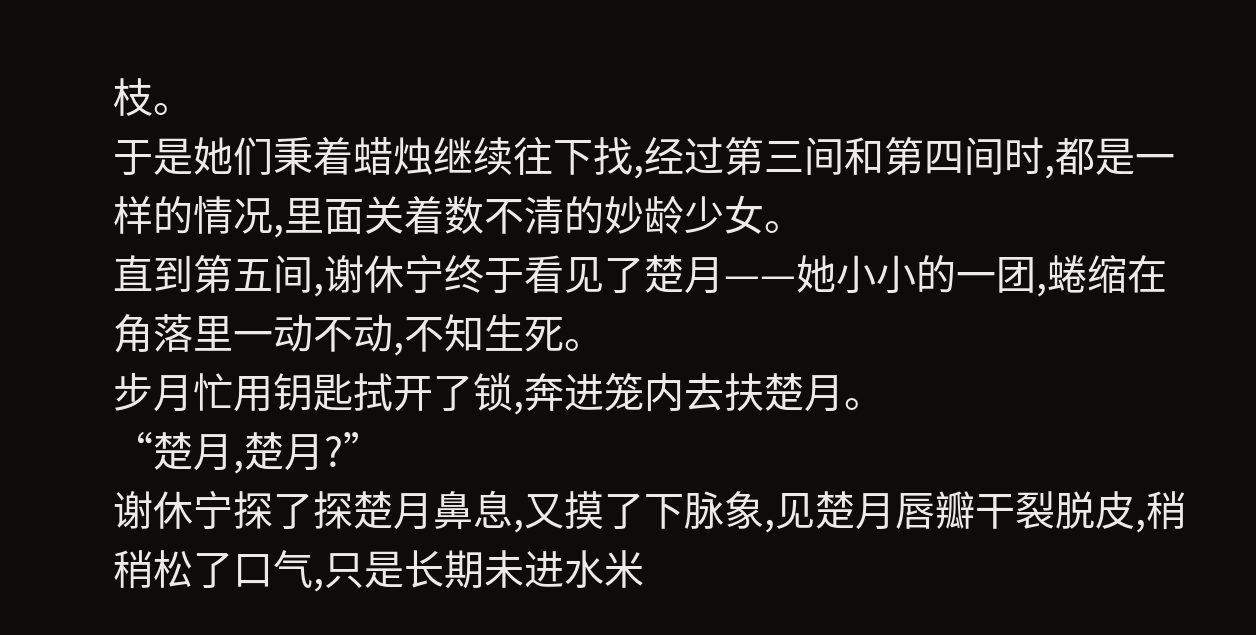枝。
于是她们秉着蜡烛继续往下找,经过第三间和第四间时,都是一样的情况,里面关着数不清的妙龄少女。
直到第五间,谢休宁终于看见了楚月——她小小的一团,蜷缩在角落里一动不动,不知生死。
步月忙用钥匙拭开了锁,奔进笼内去扶楚月。
“楚月,楚月?”
谢休宁探了探楚月鼻息,又摸了下脉象,见楚月唇瓣干裂脱皮,稍稍松了口气,只是长期未进水米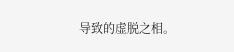导致的虚脱之相。